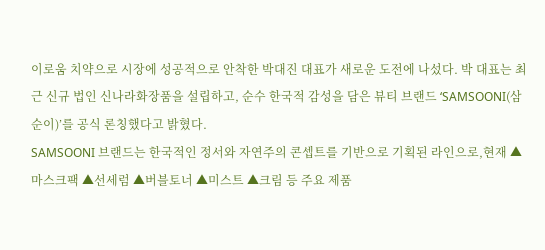이로움 치약으로 시장에 성공적으로 안착한 박대진 대표가 새로운 도전에 나섰다. 박 대표는 최근 신규 법인 신나라화장품을 설립하고, 순수 한국적 감성을 담은 뷰티 브랜드 ‘SAMSOONI(삼순이)’를 공식 론칭했다고 밝혔다.
SAMSOONI 브랜드는 한국적인 정서와 자연주의 콘셉트를 기반으로 기획된 라인으로,현재 ▲마스크팩 ▲선세럼 ▲버블토너 ▲미스트 ▲크림 등 주요 제품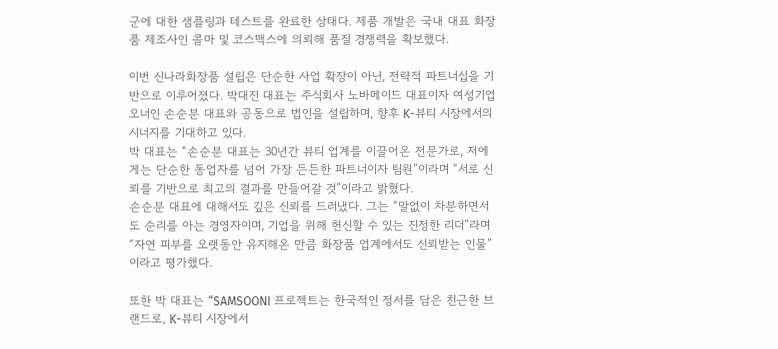군에 대한 샘플링과 테스트를 완료한 상태다. 제품 개발은 국내 대표 화장품 제조사인 콜마 및 코스맥스에 의뢰해 품질 경쟁력을 확보했다.

이번 신나라화장품 설립은 단순한 사업 확장이 아닌, 전략적 파트너십을 기반으로 이루어졌다. 박대진 대표는 주식회사 노바메이드 대표이자 여성기업 오너인 손순분 대표와 공동으로 법인을 설립하며, 향후 K-뷰티 시장에서의 시너지를 기대하고 있다.
박 대표는 “손순분 대표는 30년간 뷰티 업계를 이끌어온 전문가로, 저에게는 단순한 동업자를 넘어 가장 든든한 파트너이자 팀원”이라며 “서로 신뢰를 기반으로 최고의 결과를 만들어갈 것”이라고 밝혔다.
손순분 대표에 대해서도 깊은 신뢰를 드러냈다. 그는 “말없이 차분하면서도 순리를 아는 경영자이며, 기업을 위해 헌신할 수 있는 진정한 리더”라며 “자연 피부를 오랫동안 유지해온 만큼 화장품 업계에서도 신뢰받는 인물”이라고 평가했다.

또한 박 대표는 “SAMSOONI 프로젝트는 한국적인 정서를 담은 친근한 브랜드로, K-뷰티 시장에서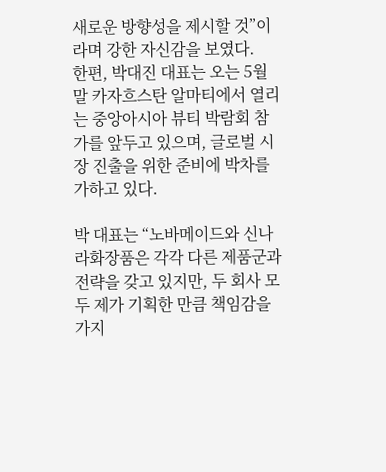새로운 방향성을 제시할 것”이라며 강한 자신감을 보였다.
한편, 박대진 대표는 오는 5월 말 카자흐스탄 알마티에서 열리는 중앙아시아 뷰티 박람회 참가를 앞두고 있으며, 글로벌 시장 진출을 위한 준비에 박차를 가하고 있다.

박 대표는 “노바메이드와 신나라화장품은 각각 다른 제품군과 전략을 갖고 있지만, 두 회사 모두 제가 기획한 만큼 책임감을 가지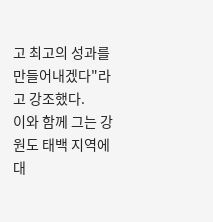고 최고의 성과를 만들어내겠다"라고 강조했다.
이와 함께 그는 강원도 태백 지역에 대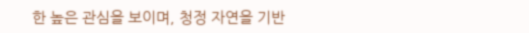한 높은 관심을 보이며, 청정 자연을 기반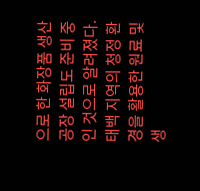으로 한 화장품 생산 공장 설립도 준비 중인 것으로 알려졌다. 태백 지역의 청정 환경을 활용한 원료 및 생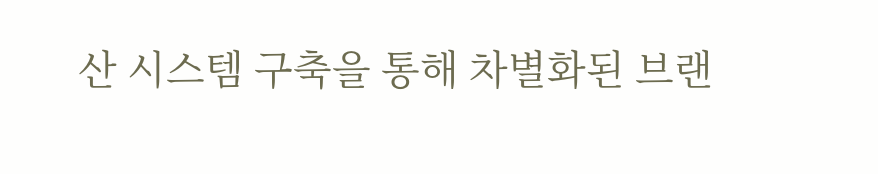산 시스템 구축을 통해 차별화된 브랜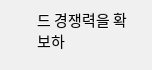드 경쟁력을 확보하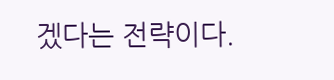겠다는 전략이다.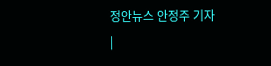정안뉴스 안정주 기자 |